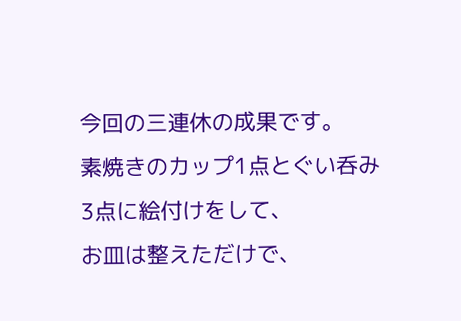今回の三連休の成果です。
素焼きのカップ1点とぐい呑み3点に絵付けをして、
お皿は整えただけで、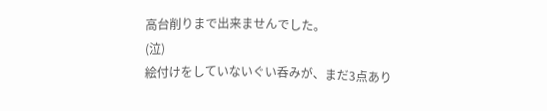高台削りまで出来ませんでした。
(泣)
絵付けをしていないぐい呑みが、まだ3点あり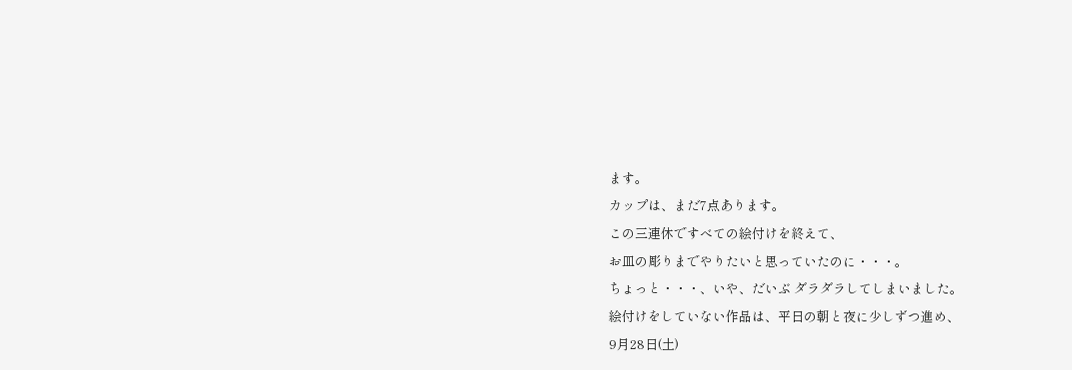ます。
カップは、まだ7点あります。
この三連休ですべての絵付けを終えて、
お皿の彫りまでやりたいと思っていたのに・・・。
ちょっと・・・、いや、だいぶ ダラダラしてしまいました。
絵付けをしていない作品は、平日の朝と夜に少しずつ進め、
9月28日(土)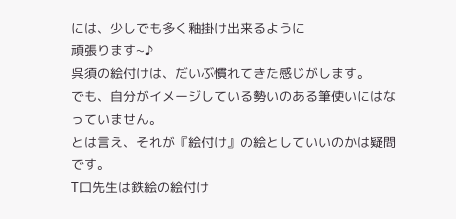には、少しでも多く釉掛け出来るように
頑張ります~♪
呉須の絵付けは、だいぶ慣れてきた感じがします。
でも、自分がイメージしている勢いのある筆使いにはなっていません。
とは言え、それが『絵付け』の絵としていいのかは疑問です。
T口先生は鉄絵の絵付け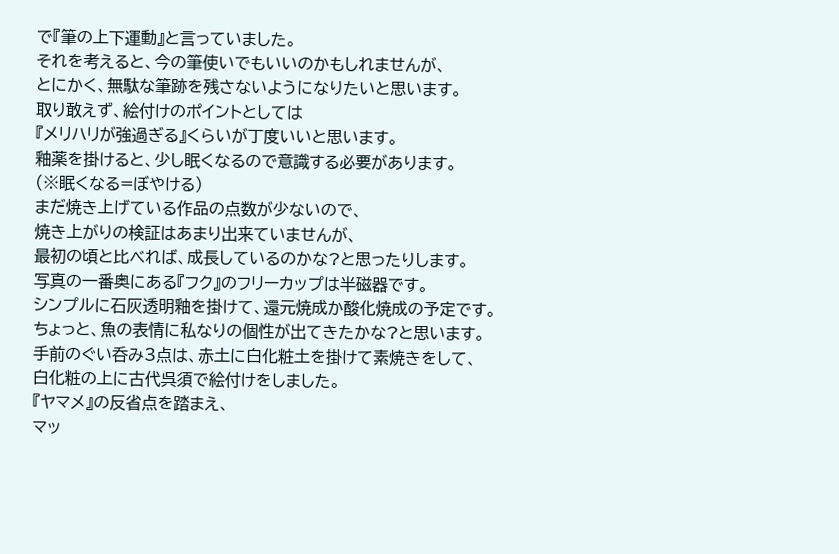で『筆の上下運動』と言っていました。
それを考えると、今の筆使いでもいいのかもしれませんが、
とにかく、無駄な筆跡を残さないようになりたいと思います。
取り敢えず、絵付けのポイントとしては
『メリハリが強過ぎる』くらいが丁度いいと思います。
釉薬を掛けると、少し眠くなるので意識する必要があります。
(※眠くなる=ぼやける)
まだ焼き上げている作品の点数が少ないので、
焼き上がりの検証はあまり出来ていませんが、
最初の頃と比べれば、成長しているのかな?と思ったりします。
写真の一番奥にある『フク』のフリーカップは半磁器です。
シンプルに石灰透明釉を掛けて、還元焼成か酸化焼成の予定です。
ちょっと、魚の表情に私なりの個性が出てきたかな?と思います。
手前のぐい呑み3点は、赤土に白化粧土を掛けて素焼きをして、
白化粧の上に古代呉須で絵付けをしました。
『ヤマメ』の反省点を踏まえ、
マッ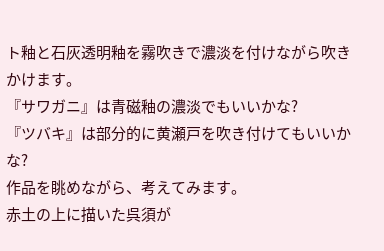ト釉と石灰透明釉を霧吹きで濃淡を付けながら吹きかけます。
『サワガニ』は青磁釉の濃淡でもいいかな?
『ツバキ』は部分的に黄瀬戸を吹き付けてもいいかな?
作品を眺めながら、考えてみます。
赤土の上に描いた呉須が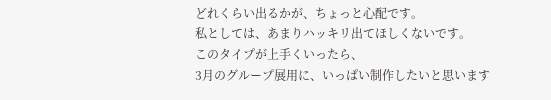どれくらい出るかが、ちょっと心配です。
私としては、あまりハッキリ出てほしくないです。
このタイプが上手くいったら、
3月のグループ展用に、いっぱい制作したいと思います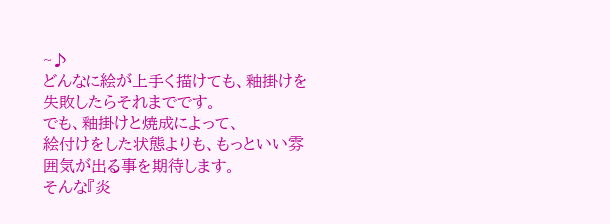~♪
どんなに絵が上手く描けても、釉掛けを失敗したらそれまでです。
でも、釉掛けと焼成によって、
絵付けをした状態よりも、もっといい雰囲気が出る事を期待します。
そんな『炎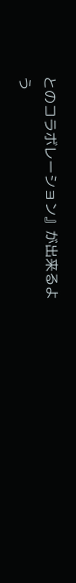とのコラボレーション』が出来るよう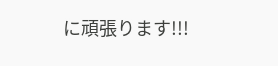に頑張ります!!!